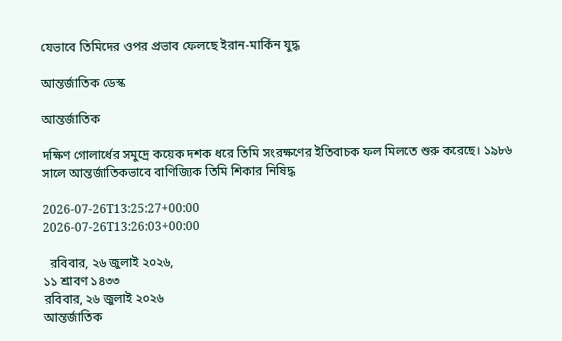যেভাবে তিমিদের ওপর প্রভাব ফেলছে ইরান-মার্কিন যুদ্ধ

আন্তর্জাতিক ডেস্ক

আন্তর্জাতিক

দক্ষিণ গোলার্ধের সমুদ্রে কয়েক দশক ধরে তিমি সংরক্ষণের ইতিবাচক ফল মিলতে শুরু করেছে। ১৯৮৬ সালে আন্তর্জাতিকভাবে বাণিজ্যিক তিমি শিকার নিষিদ্ধ

2026-07-26T13:25:27+00:00
2026-07-26T13:26:03+00:00

  রবিবার, ২৬ জুলাই ২০২৬,
১১ শ্রাবণ ১৪৩৩
রবিবার, ২৬ জুলাই ২০২৬
আন্তর্জাতিক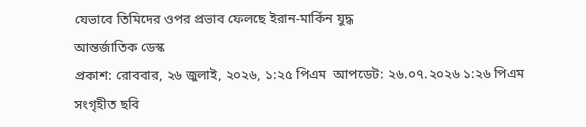যেভাবে তিমিদের ওপর প্রভাব ফেলছে ইরান-মার্কিন যুদ্ধ
আন্তর্জাতিক ডেস্ক
প্রকাশ: রোববার, ২৬ জুলাই, ২০২৬, ১:২৫ পিএম  আপডেট: ২৬.০৭.২০২৬ ১:২৬ পিএম
সংগৃহীত ছবি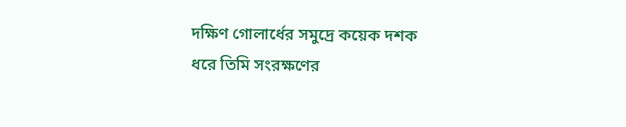দক্ষিণ গোলার্ধের সমুদ্রে কয়েক দশক ধরে তিমি সংরক্ষণের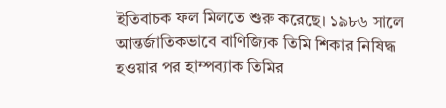ইতিবাচক ফল মিলতে শুরু করেছে। ১৯৮৬ সালে আন্তর্জাতিকভাবে বাণিজ্যিক তিমি শিকার নিষিদ্ধ হওয়ার পর হাম্পব্যাক তিমির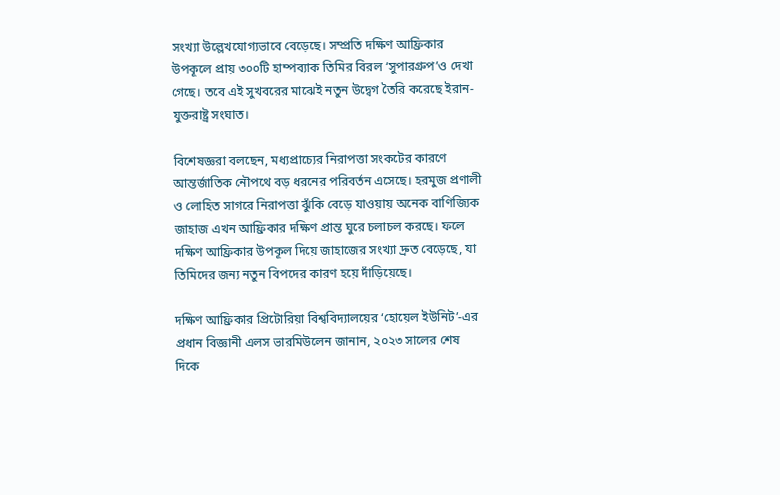সংখ্যা উল্লেখযোগ্যভাবে বেড়েছে। সম্প্রতি দক্ষিণ আফ্রিকার উপকূলে প্রায় ৩০০টি হাম্পব্যাক তিমির বিরল ‘সুপারগ্রুপ’ও দেখা গেছে। তবে এই সুখবরের মাঝেই নতুন উদ্বেগ তৈরি করেছে ইরান-যুক্তরাষ্ট্র সংঘাত।

বিশেষজ্ঞরা বলছেন, মধ্যপ্রাচ্যের নিরাপত্তা সংকটের কারণে আন্তর্জাতিক নৌপথে বড় ধরনের পরিবর্তন এসেছে। হরমুজ প্রণালী ও লোহিত সাগরে নিরাপত্তা ঝুঁকি বেড়ে যাওয়ায় অনেক বাণিজ্যিক জাহাজ এখন আফ্রিকার দক্ষিণ প্রান্ত ঘুরে চলাচল করছে। ফলে দক্ষিণ আফ্রিকার উপকূল দিয়ে জাহাজের সংখ্যা দ্রুত বেড়েছে, যা তিমিদের জন্য নতুন বিপদের কারণ হয়ে দাঁড়িয়েছে।

দক্ষিণ আফ্রিকার প্রিটোরিয়া বিশ্ববিদ্যালয়ের ‘হোয়েল ইউনিট’-এর প্রধান বিজ্ঞানী এলস ভারমিউলেন জানান, ২০২৩ সালের শেষ দিকে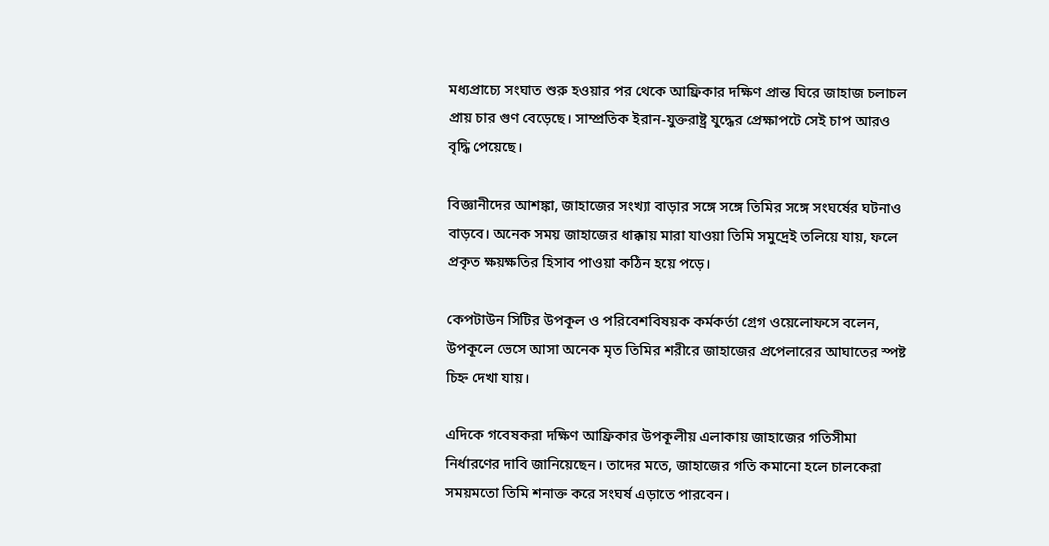মধ্যপ্রাচ্যে সংঘাত শুরু হওয়ার পর থেকে আফ্রিকার দক্ষিণ প্রান্ত ঘিরে জাহাজ চলাচল প্রায় চার গুণ বেড়েছে। সাম্প্রতিক ইরান-যুক্তরাষ্ট্র যুদ্ধের প্রেক্ষাপটে সেই চাপ আরও বৃদ্ধি পেয়েছে।

বিজ্ঞানীদের আশঙ্কা, জাহাজের সংখ্যা বাড়ার সঙ্গে সঙ্গে তিমির সঙ্গে সংঘর্ষের ঘটনাও বাড়বে। অনেক সময় জাহাজের ধাক্কায় মারা যাওয়া তিমি সমুদ্রেই তলিয়ে যায়, ফলে প্রকৃত ক্ষয়ক্ষতির হিসাব পাওয়া কঠিন হয়ে পড়ে।

কেপটাউন সিটির উপকূল ও পরিবেশবিষয়ক কর্মকর্তা গ্রেগ ওয়েলোফসে বলেন, উপকূলে ভেসে আসা অনেক মৃত তিমির শরীরে জাহাজের প্রপেলারের আঘাতের স্পষ্ট চিহ্ন দেখা যায়।

এদিকে গবেষকরা দক্ষিণ আফ্রিকার উপকূলীয় এলাকায় জাহাজের গতিসীমা নির্ধারণের দাবি জানিয়েছেন। তাদের মতে, জাহাজের গতি কমানো হলে চালকেরা সময়মতো তিমি শনাক্ত করে সংঘর্ষ এড়াতে পারবেন।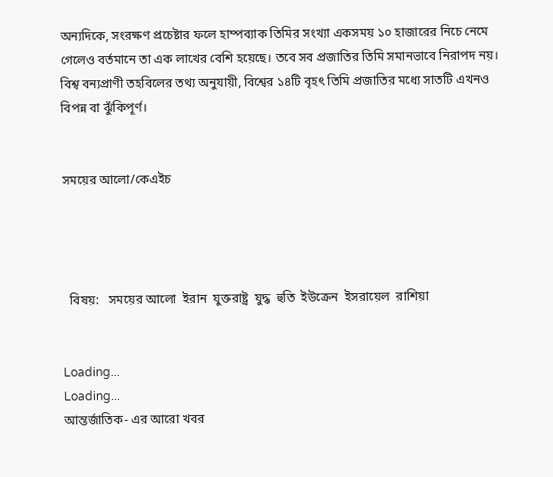অন্যদিকে, সংরক্ষণ প্রচেষ্টার ফলে হাম্পব্যাক তিমির সংখ্যা একসময় ১০ হাজারের নিচে নেমে গেলেও বর্তমানে তা এক লাখের বেশি হয়েছে। তবে সব প্রজাতির তিমি সমানভাবে নিরাপদ নয়। বিশ্ব বন্যপ্রাণী তহবিলের তথ্য অনুযায়ী, বিশ্বের ১৪টি বৃহৎ তিমি প্রজাতির মধ্যে সাতটি এখনও বিপন্ন বা ঝুঁকিপূর্ণ।


সময়ের আলো/কেএইচ




  বিষয়:   সময়ের আলো  ইরান  যুক্তরাষ্ট্র  যুদ্ধ  হুতি  ইউক্রেন  ইসরায়েল  রাশিয়া


Loading...
Loading...
আন্তর্জাতিক- এর আরো খবর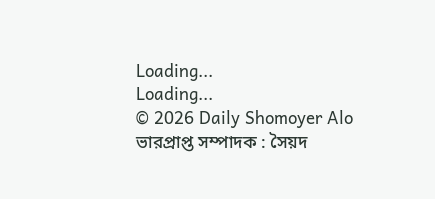Loading...
Loading...
© 2026 Daily Shomoyer Alo
ভারপ্রাপ্ত সম্পাদক : সৈয়দ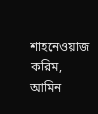শাহনেওয়াজ করিম, আমিন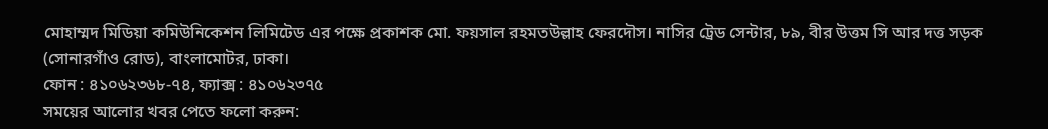মোহাম্মদ মিডিয়া কমিউনিকেশন লিমিটেড এর পক্ষে প্রকাশক মো. ফয়সাল রহমতউল্লাহ ফেরদৌস। নাসির ট্রেড সেন্টার, ৮৯, বীর উত্তম সি আর দত্ত সড়ক (সোনারগাঁও রোড), বাংলামোটর, ঢাকা।
ফোন : ৪১০৬২৩৬৮-৭৪, ফ্যাক্স : ৪১০৬২৩৭৫
সময়ের আলোর খবর পেতে ফলো করুন: